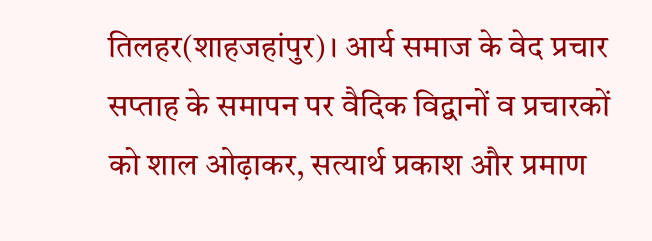तिलहर(शाहजहांपुर)। आर्य समाज के वेद प्रचार सप्ताह के समापन पर वैदिक विद्वानों व प्रचारकों को शाल ओढ़ाकर, सत्यार्थ प्रकाश और प्रमाण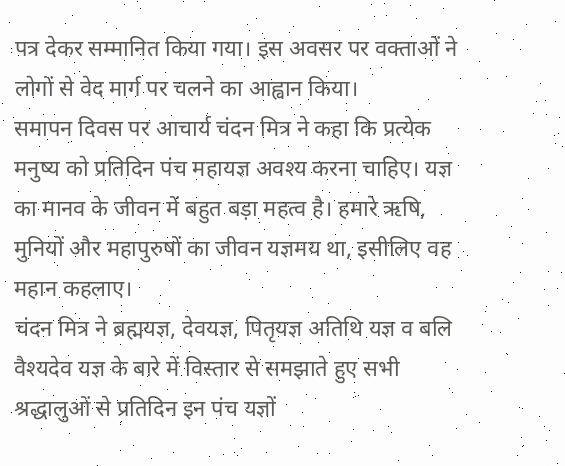पत्र देकर सम्मानित किया गया। इस अवसर पर वक्ताओं ने लोगों से वेद मार्ग पर चलने का आह्वान किया।
समापन दिवस पर आचार्य चंदन मित्र ने कहा कि प्रत्येक मनुष्य को प्रतिदिन पंच महायज्ञ अवश्य करना चाहिए। यज्ञ का मानव के जीवन में बहुत बड़ा महत्व है। हमारे ऋषि, मुनियों और महापुरुषों का जीवन यज्ञमय था, इसीलिए वह महान कहलाए।
चंदन मित्र ने ब्रह्मयज्ञ, देवयज्ञ, पितृयज्ञ अतिथि यज्ञ व बलि वैश्यदेव यज्ञ के बारे में विस्तार से समझाते हुए सभी श्रद्धालुओं से प्रतिदिन इन पंच यज्ञों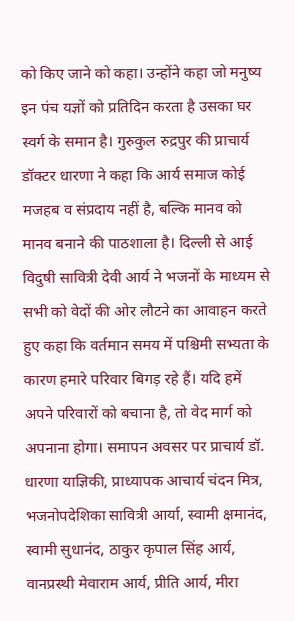को किए जाने को कहा। उन्होंने कहा जो मनुष्य इन पंच यज्ञों को प्रतिदिन करता है उसका घर स्वर्ग के समान है। गुरुकुल रुद्रपुर की प्राचार्य डॉक्टर धारणा ने कहा कि आर्य समाज कोई मजहब व संप्रदाय नहीं है, बल्कि मानव को मानव बनाने की पाठशाला है। दिल्ली से आई विदुषी सावित्री देवी आर्य ने भजनों के माध्यम से सभी को वेदों की ओर लौटने का आवाहन करते हुए कहा कि वर्तमान समय में पश्चिमी सभ्यता के कारण हमारे परिवार बिगड़ रहे हैं। यदि हमें अपने परिवारों को बचाना है, तो वेद मार्ग को अपनाना होगा। समापन अवसर पर प्राचार्य डॉ. धारणा याज्ञिकी, प्राध्यापक आचार्य चंदन मित्र, भजनोपदेशिका सावित्री आर्या, स्वामी क्षमानंद, स्वामी सुधानंद, ठाकुर कृपाल सिंह आर्य, वानप्रस्थी मेवाराम आर्य, प्रीति आर्य, मीरा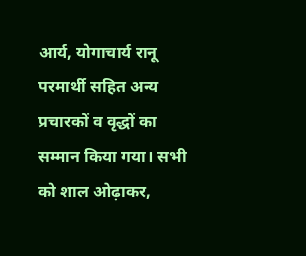आर्य, योगाचार्य रानू परमार्थी सहित अन्य प्रचारकों व वृद्धों का सम्मान किया गया। सभी को शाल ओढ़ाकर,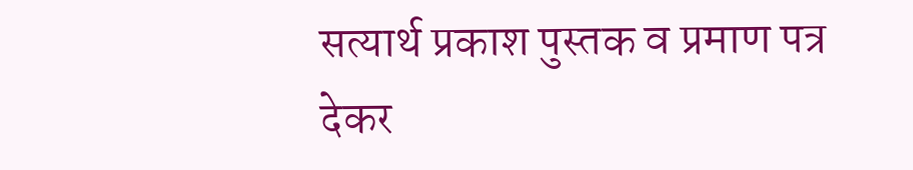सत्यार्थ प्रकाश पुस्तक व प्रमाण पत्र देकर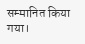सम्मानित किया गया।